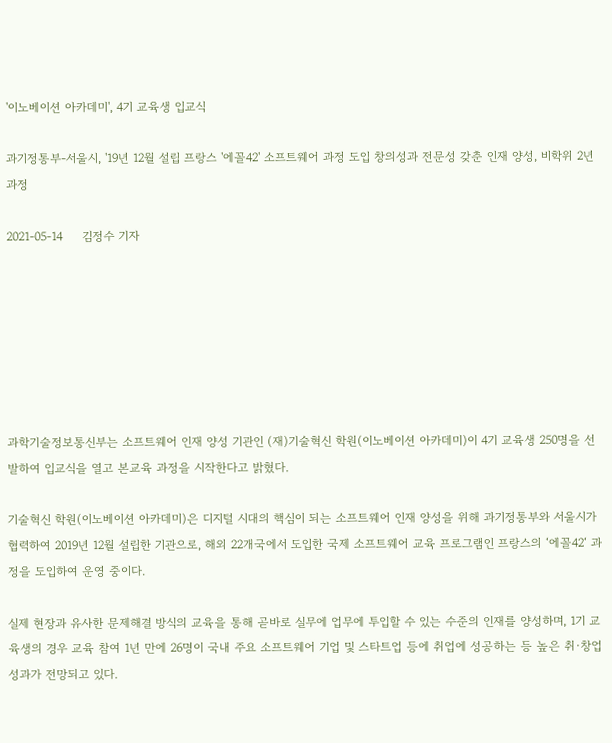'이노베이션 아카데미', 4기 교육생 입교식

과기정통부-서울시, '19년 12월 설립 프랑스 '에꼴42' 소프트웨어 과정 도입 창의성과 전문성 갖춘 인재 양성, 비학위 2년 과정

2021-05-14     김정수 기자







과학기술정보통신부는 소프트웨어 인재 양성 기관인 (재)기술혁신 학원(이노베이션 아카데미)이 4기 교육생 250명을 선발하여 입교식을 열고 본교육 과정을 시작한다고 밝혔다.

기술혁신 학원(이노베이션 아카데미)은 디지털 시대의 핵심이 되는 소프트웨어 인재 양성을 위해 과기정통부와 서울시가 협력하여 2019년 12월 설립한 기관으로, 해외 22개국에서 도입한 국제 소프트웨어 교육 프로그램인 프랑스의 ‘에꼴42‘ 과정을 도입하여 운영 중이다.

실제 현장과 유사한 문제해결 방식의 교육을 통해 곧바로 실무에 업무에 투입할 수 있는 수준의 인재를 양성하며, 1기 교육생의 경우 교육 참여 1년 만에 26명이 국내 주요 소프트웨어 기업 및 스타트업 등에 취업에 성공하는 등 높은 취·창업 성과가 전망되고 있다.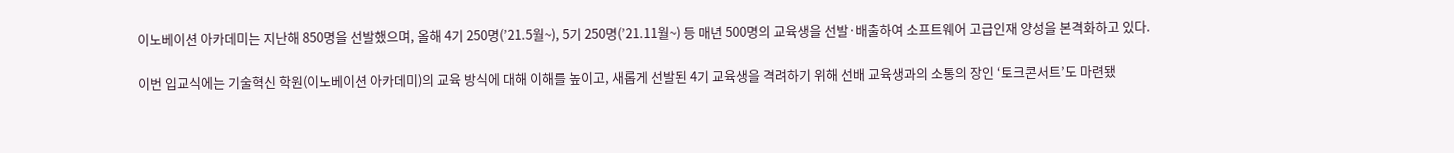이노베이션 아카데미는 지난해 850명을 선발했으며, 올해 4기 250명(’21.5월~), 5기 250명(’21.11월~) 등 매년 500명의 교육생을 선발·배출하여 소프트웨어 고급인재 양성을 본격화하고 있다.

이번 입교식에는 기술혁신 학원(이노베이션 아카데미)의 교육 방식에 대해 이해를 높이고, 새롭게 선발된 4기 교육생을 격려하기 위해 선배 교육생과의 소통의 장인 ‘토크콘서트’도 마련됐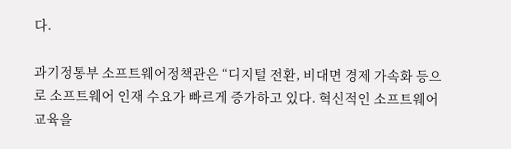다.

과기정통부 소프트웨어정책관은 “디지털 전환, 비대면 경제 가속화 등으로 소프트웨어 인재 수요가 빠르게 증가하고 있다. 혁신적인 소프트웨어 교육을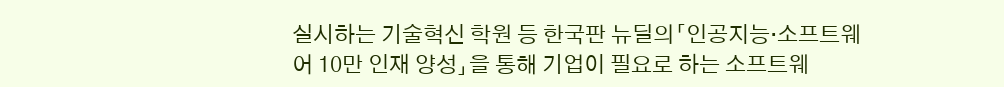실시하는 기술혁신 학원 등 한국판 뉴딜의「인공지능·소프트웨어 10만 인재 양성」을 통해 기업이 필요로 하는 소프트웨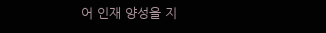어 인재 양성을 지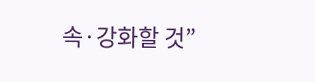속·강화할 것”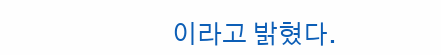이라고 밝혔다.